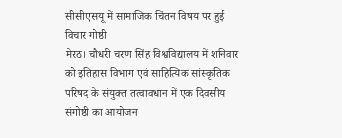सीसीएसयू में सामाजिक चिंतन विषय पर हुई विचार गोष्ठी
मेरठ। चौधरी चरण सिंह विश्वविद्यालय में शनिवार को इतिहास विभाग एवं साहित्यिक सांस्कृतिक परिषद के संयुक्त तत्वावधान में एक दिवसीय संगोष्ठी का आयोजन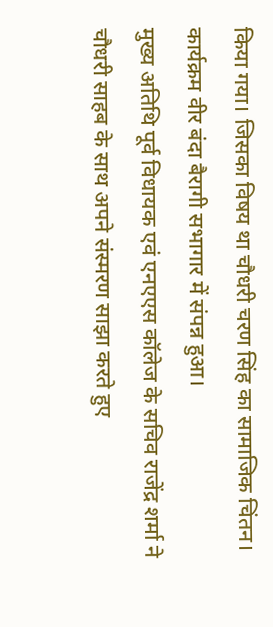किया गया। जिसका विषय था चौधरी चरण सिंह का सामाजिक चिंतन। कार्यक्रम वीर बंदा बैरागी सभागार में संपन्न हुआ।
मुख्य अतिथि पूर्व विधायक एवं एनएएस कॉलेज के सचिव राजेंद्र शर्मा ने चौधरी साहब के साथ अपने संस्मरण साझा करते हुए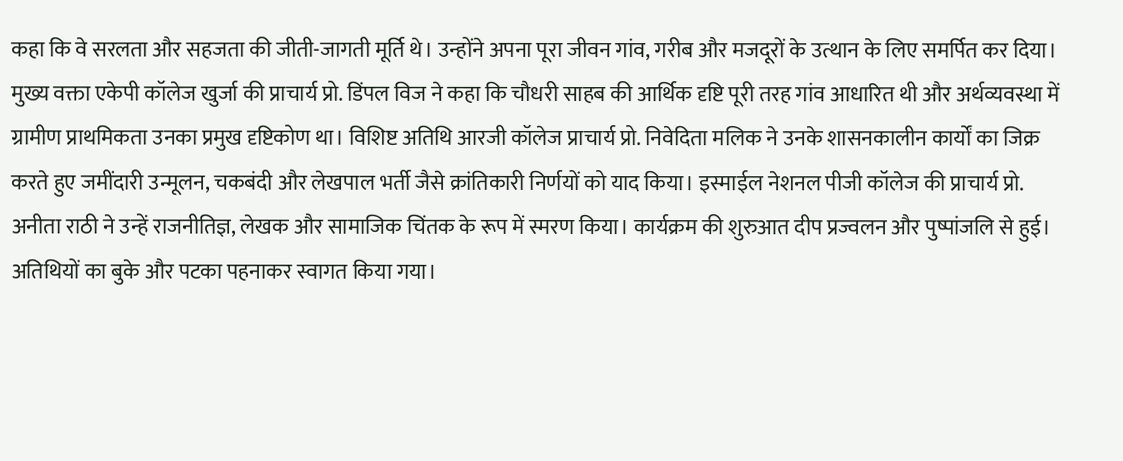कहा कि वे सरलता और सहजता की जीती-जागती मूर्ति थे। उन्होंने अपना पूरा जीवन गांव, गरीब और मजदूरों के उत्थान के लिए समर्पित कर दिया। मुख्य वक्ता एकेपी कॉलेज खुर्जा की प्राचार्य प्रो. डिंपल विज ने कहा कि चौधरी साहब की आर्थिक दृष्टि पूरी तरह गांव आधारित थी और अर्थव्यवस्था में ग्रामीण प्राथमिकता उनका प्रमुख दृष्टिकोण था। विशिष्ट अतिथि आरजी कॉलेज प्राचार्य प्रो. निवेदिता मलिक ने उनके शासनकालीन कार्यों का जिक्र करते हुए जमींदारी उन्मूलन, चकबंदी और लेखपाल भर्ती जैसे क्रांतिकारी निर्णयों को याद किया। इस्माईल नेशनल पीजी कॉलेज की प्राचार्य प्रो. अनीता राठी ने उन्हें राजनीतिज्ञ, लेखक और सामाजिक चिंतक के रूप में स्मरण किया। कार्यक्रम की शुरुआत दीप प्रज्वलन और पुष्पांजलि से हुई। अतिथियों का बुके और पटका पहनाकर स्वागत किया गया।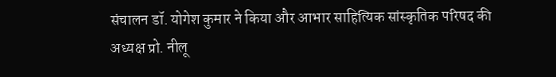संचालन डॉ. योगेश कुमार ने किया और आभार साहित्यिक सांस्कृतिक परिषद की अध्यक्ष प्रो. नीलू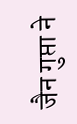जैन गुप्ता ने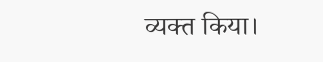व्यक्त किया।